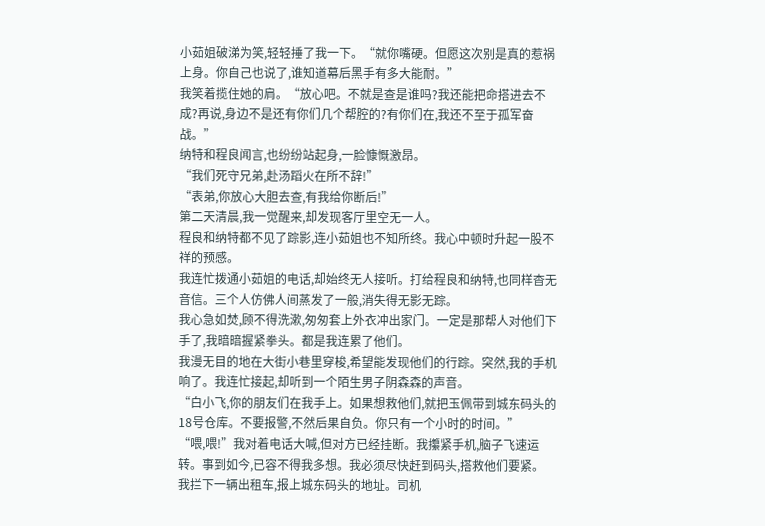小茹姐破涕为笑,轻轻捶了我一下。“就你嘴硬。但愿这次别是真的惹祸上身。你自己也说了,谁知道幕后黑手有多大能耐。”
我笑着揽住她的肩。“放心吧。不就是查是谁吗?我还能把命搭进去不成?再说,身边不是还有你们几个帮腔的?有你们在,我还不至于孤军奋战。”
纳特和程良闻言,也纷纷站起身,一脸慷慨激昂。
“我们死守兄弟,赴汤蹈火在所不辞!”
“表弟,你放心大胆去查,有我给你断后!”
第二天清晨,我一觉醒来,却发现客厅里空无一人。
程良和纳特都不见了踪影,连小茹姐也不知所终。我心中顿时升起一股不祥的预感。
我连忙拨通小茹姐的电话,却始终无人接听。打给程良和纳特,也同样杳无音信。三个人仿佛人间蒸发了一般,消失得无影无踪。
我心急如焚,顾不得洗漱,匆匆套上外衣冲出家门。一定是那帮人对他们下手了,我暗暗握紧拳头。都是我连累了他们。
我漫无目的地在大街小巷里穿梭,希望能发现他们的行踪。突然,我的手机响了。我连忙接起,却听到一个陌生男子阴森森的声音。
“白小飞,你的朋友们在我手上。如果想救他们,就把玉佩带到城东码头的18号仓库。不要报警,不然后果自负。你只有一个小时的时间。”
“喂,喂!”我对着电话大喊,但对方已经挂断。我攥紧手机,脑子飞速运转。事到如今,已容不得我多想。我必须尽快赶到码头,搭救他们要紧。
我拦下一辆出租车,报上城东码头的地址。司机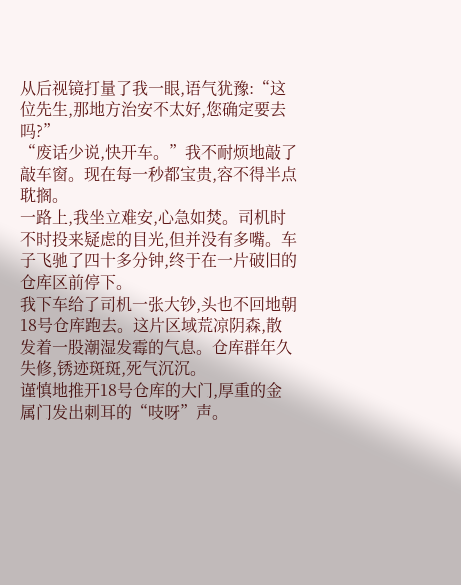从后视镜打量了我一眼,语气犹豫:“这位先生,那地方治安不太好,您确定要去吗?”
“废话少说,快开车。”我不耐烦地敲了敲车窗。现在每一秒都宝贵,容不得半点耽搁。
一路上,我坐立难安,心急如焚。司机时不时投来疑虑的目光,但并没有多嘴。车子飞驰了四十多分钟,终于在一片破旧的仓库区前停下。
我下车给了司机一张大钞,头也不回地朝18号仓库跑去。这片区域荒凉阴森,散发着一股潮湿发霉的气息。仓库群年久失修,锈迹斑斑,死气沉沉。
谨慎地推开18号仓库的大门,厚重的金属门发出刺耳的“吱呀”声。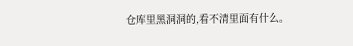仓库里黑洞洞的,看不清里面有什么。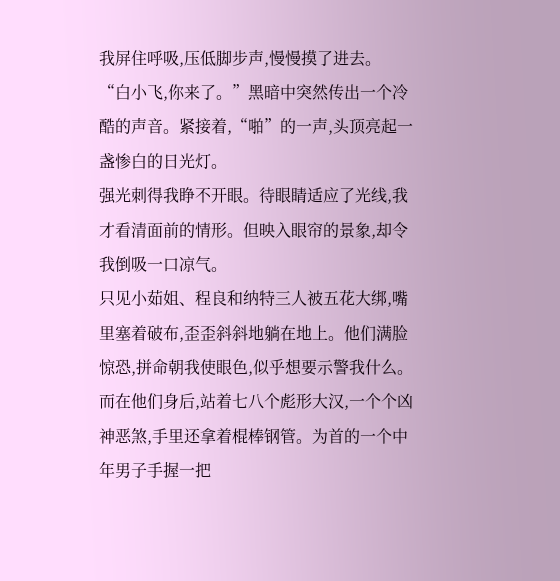我屏住呼吸,压低脚步声,慢慢摸了进去。
“白小飞,你来了。”黑暗中突然传出一个冷酷的声音。紧接着,“啪”的一声,头顶亮起一盏惨白的日光灯。
强光刺得我睁不开眼。待眼睛适应了光线,我才看清面前的情形。但映入眼帘的景象,却令我倒吸一口凉气。
只见小茹姐、程良和纳特三人被五花大绑,嘴里塞着破布,歪歪斜斜地躺在地上。他们满脸惊恐,拼命朝我使眼色,似乎想要示警我什么。
而在他们身后,站着七八个彪形大汉,一个个凶神恶煞,手里还拿着棍棒钢管。为首的一个中年男子手握一把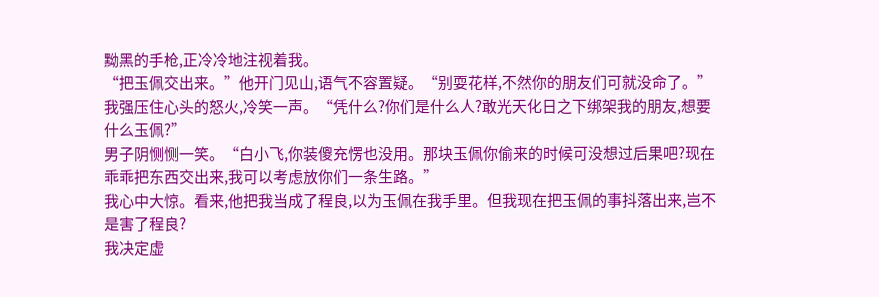黝黑的手枪,正冷冷地注视着我。
“把玉佩交出来。”他开门见山,语气不容置疑。“别耍花样,不然你的朋友们可就没命了。”
我强压住心头的怒火,冷笑一声。“凭什么?你们是什么人?敢光天化日之下绑架我的朋友,想要什么玉佩?”
男子阴恻恻一笑。“白小飞,你装傻充愣也没用。那块玉佩你偷来的时候可没想过后果吧?现在乖乖把东西交出来,我可以考虑放你们一条生路。”
我心中大惊。看来,他把我当成了程良,以为玉佩在我手里。但我现在把玉佩的事抖落出来,岂不是害了程良?
我决定虚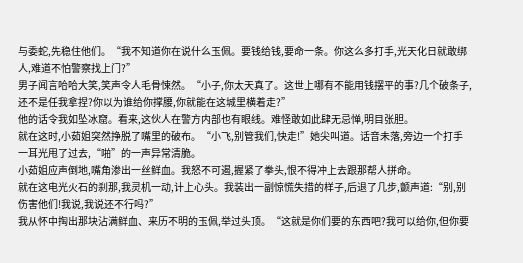与委蛇,先稳住他们。“我不知道你在说什么玉佩。要钱给钱,要命一条。你这么多打手,光天化日就敢绑人,难道不怕警察找上门?”
男子闻言哈哈大笑,笑声令人毛骨悚然。“小子,你太天真了。这世上哪有不能用钱摆平的事?几个破条子,还不是任我拿捏?你以为谁给你撑腰,你就能在这城里横着走?”
他的话令我如坠冰窟。看来,这伙人在警方内部也有眼线。难怪敢如此肆无忌惮,明目张胆。
就在这时,小茹姐突然挣脱了嘴里的破布。“小飞,别管我们,快走!”她尖叫道。话音未落,旁边一个打手一耳光甩了过去,“啪”的一声异常清脆。
小茹姐应声倒地,嘴角渗出一丝鲜血。我怒不可遏,握紧了拳头,恨不得冲上去跟那帮人拼命。
就在这电光火石的刹那,我灵机一动,计上心头。我装出一副惊慌失措的样子,后退了几步,颤声道:“别,别伤害他们!我说,我说还不行吗?”
我从怀中掏出那块沾满鲜血、来历不明的玉佩,举过头顶。“这就是你们要的东西吧?我可以给你,但你要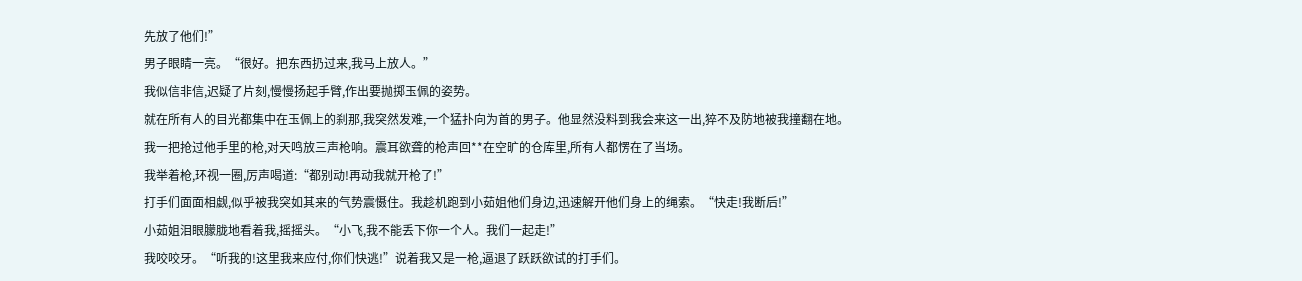先放了他们!”
男子眼睛一亮。“很好。把东西扔过来,我马上放人。”
我似信非信,迟疑了片刻,慢慢扬起手臂,作出要抛掷玉佩的姿势。
就在所有人的目光都集中在玉佩上的刹那,我突然发难,一个猛扑向为首的男子。他显然没料到我会来这一出,猝不及防地被我撞翻在地。
我一把抢过他手里的枪,对天鸣放三声枪响。震耳欲聋的枪声回**在空旷的仓库里,所有人都愣在了当场。
我举着枪,环视一圈,厉声喝道:“都别动!再动我就开枪了!”
打手们面面相觑,似乎被我突如其来的气势震慑住。我趁机跑到小茹姐他们身边,迅速解开他们身上的绳索。“快走!我断后!”
小茹姐泪眼朦胧地看着我,摇摇头。“小飞,我不能丢下你一个人。我们一起走!”
我咬咬牙。“听我的!这里我来应付,你们快逃!”说着我又是一枪,逼退了跃跃欲试的打手们。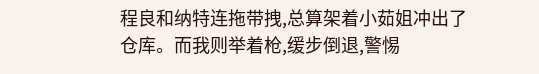程良和纳特连拖带拽,总算架着小茹姐冲出了仓库。而我则举着枪,缓步倒退,警惕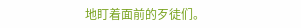地盯着面前的歹徒们。